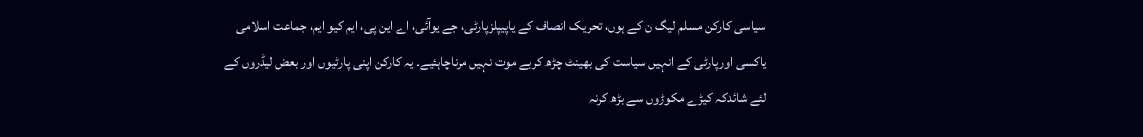سیاسی کارکن مسلم لیگ ن کے ہوں، تحریک انصاف کے یاپیپلزپارٹی، جے یوآئی، اے این پی، ایم کیو ایم، جماعت اسلامی یاکسی اورپارٹی کے انہیں سیاست کی بھینٹ چڑھ کربے موت نہیں مرناچاہئیے۔ یہ کارکن اپنی پارٹیوں اور بعض لیڈروں کے لئے شائدکہ کیڑے مکوڑوں سے بڑھ کرنہ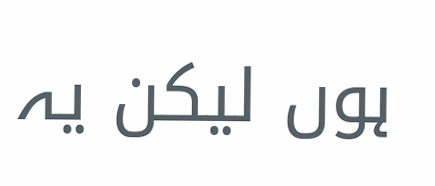ہوں لیکن یہ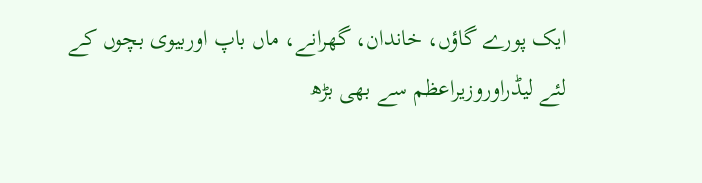ایک پورے گاؤں، خاندان، گھرانے، ماں باپ اوربیوی بچوں کے لئے لیڈراوروزیراعظم سے بھی بڑھ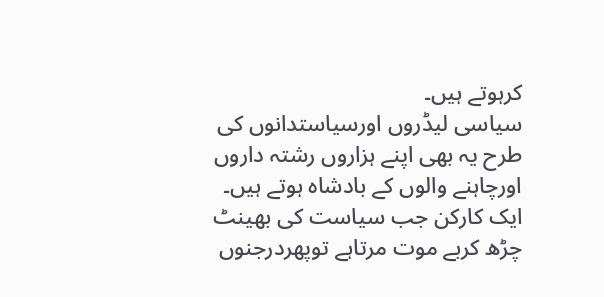کرہوتے ہیں۔
سیاسی لیڈروں اورسیاستدانوں کی طرح یہ بھی اپنے ہزاروں رشتہ داروں اورچاہنے والوں کے بادشاہ ہوتے ہیں۔ ایک کارکن جب سیاست کی بھینٹ چڑھ کربے موت مرتاہے توپھردرجنوں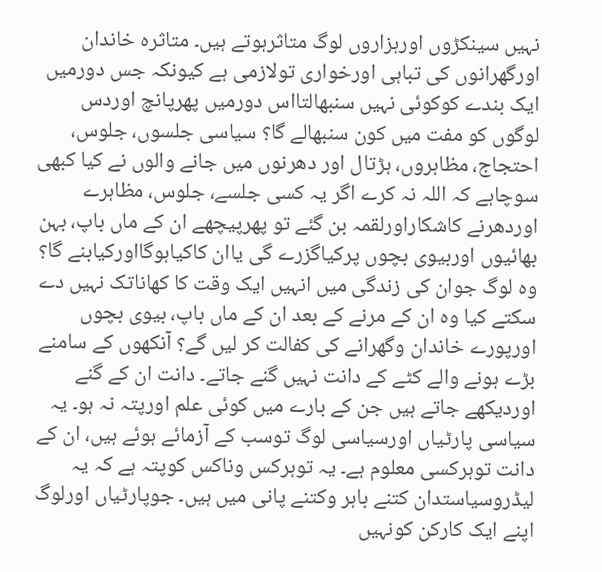نہیں سینکڑوں اورہزاروں لوگ متاثرہوتے ہیں۔ متاثرہ خاندان اورگھرانوں کی تباہی اورخواری تولازمی ہے کیونکہ جس دورمیں ایک بندے کوکوئی نہیں سنبھالتااس دورمیں پھرپانچ اوردس لوگوں کو مفت میں کون سنبھالے گا؟ سیاسی جلسوں، جلوس، احتجاج، مظاہروں، ہڑتال اور دھرنوں میں جانے والوں نے کیا کبھی سوچاہے کہ اللہ نہ کرے اگر یہ کسی جلسے، جلوس، مظاہرے اوردھرنے کاشکاراورلقمہ بن گئے تو پھرپیچھے ان کے ماں باپ، بہن بھائیوں اوربیوی بچوں پرکیاگزرے گی یاان کاکیاہوگااورکیابنے گا؟
وہ لوگ جوان کی زندگی میں انہیں ایک وقت کا کھاناتک نہیں دے سکتے کیا وہ ان کے مرنے کے بعد ان کے ماں باپ، بیوی بچوں اورپورے خاندان وگھرانے کی کفالت کر لیں گے؟ آنکھوں کے سامنے بڑے ہونے والے کٹے کے دانت نہیں گنے جاتے۔ دانت ان کے گنے اوردیکھے جاتے ہیں جن کے بارے میں کوئی علم اورپتہ نہ ہو۔ یہ سیاسی پارٹیاں اورسیاسی لوگ توسب کے آزمائے ہوئے ہیں، ان کے دانت توہرکسی معلوم ہے۔ یہ توہرکس وناکس کوپتہ ہے کہ یہ لیڈروسیاستدان کتنے باہر وکتنے پانی میں ہیں۔ جوپارٹیاں اورلوگ اپنے ایک کارکن کونہیں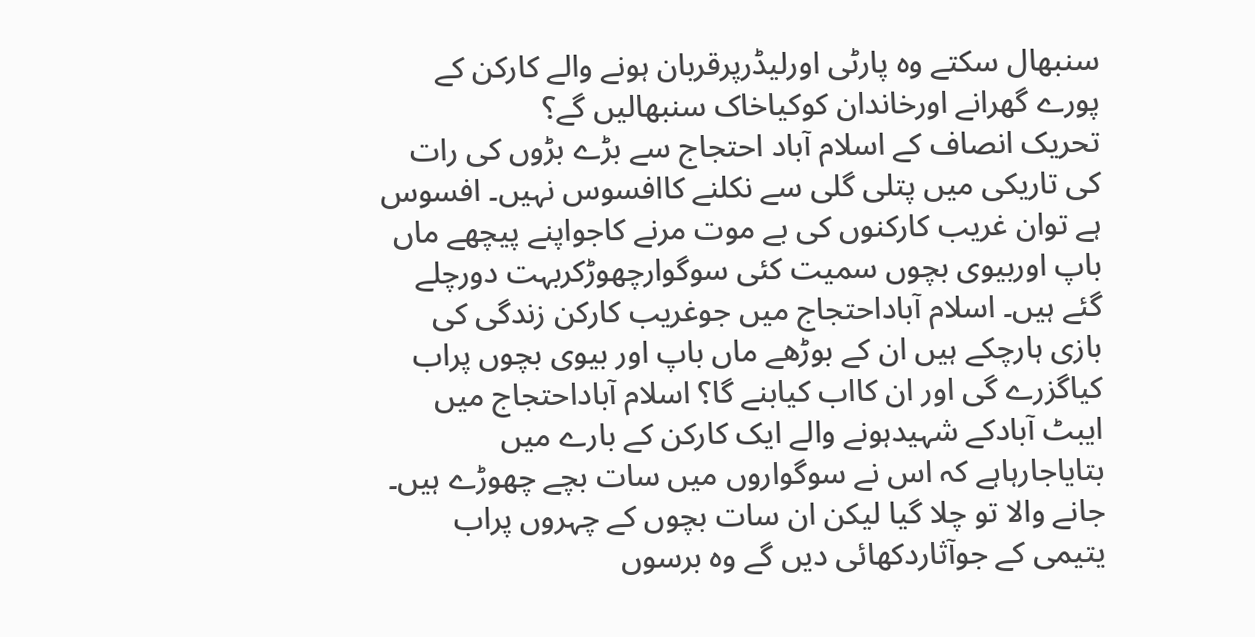سنبھال سکتے وہ پارٹی اورلیڈرپرقربان ہونے والے کارکن کے پورے گھرانے اورخاندان کوکیاخاک سنبھالیں گے؟
تحریک انصاف کے اسلام آباد احتجاج سے بڑے بڑوں کی رات کی تاریکی میں پتلی گلی سے نکلنے کاافسوس نہیں۔ افسوس ہے توان غریب کارکنوں کی بے موت مرنے کاجواپنے پیچھے ماں باپ اوربیوی بچوں سمیت کئی سوگوارچھوڑکربہت دورچلے گئے ہیں۔ اسلام آباداحتجاج میں جوغریب کارکن زندگی کی بازی ہارچکے ہیں ان کے بوڑھے ماں باپ اور بیوی بچوں پراب کیاگزرے گی اور ان کااب کیابنے گا؟ اسلام آباداحتجاج میں ایبٹ آبادکے شہیدہونے والے ایک کارکن کے بارے میں بتایاجارہاہے کہ اس نے سوگواروں میں سات بچے چھوڑے ہیں۔
جانے والا تو چلا گیا لیکن ان سات بچوں کے چہروں پراب یتیمی کے جوآثاردکھائی دیں گے وہ برسوں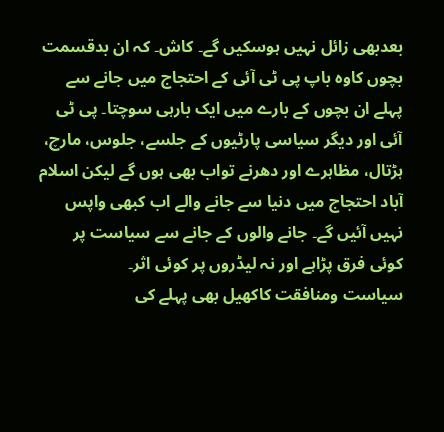بعدبھی زائل نہیں ہوسکیں گے۔ کاش۔ کہ ان بدقسمت بچوں کاوہ باپ پی ٹی آئی کے احتجاج میں جانے سے پہلے ان بچوں کے بارے میں ایک بارہی سوچتا۔ پی ٹی آئی اور دیگر سیاسی پارٹیوں کے جلسے، جلوس، مارچ، ہڑتال، مظاہرے اور دھرنے تواب بھی ہوں گے لیکن اسلام آباد احتجاج میں دنیا سے جانے والے اب کبھی واپس نہیں آئیں گے۔ جانے والوں کے جانے سے سیاست پر کوئی فرق پڑاہے اور نہ لیڈروں پر کوئی اثر۔
سیاست ومنافقت کاکھیل بھی پہلے کی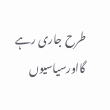طرح جاری رہے گااورسیاسیوں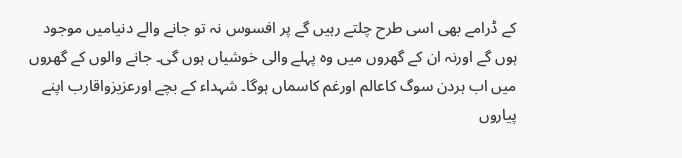کے ڈرامے بھی اسی طرح چلتے رہیں گے پر افسوس نہ تو جانے والے دنیامیں موجود ہوں گے اورنہ ان کے گھروں میں وہ پہلے والی خوشیاں ہوں گی۔ جانے والوں کے گھروں میں اب ہردن سوگ کاعالم اورغم کاسماں ہوگا۔ شہداء کے بچے اورعزیزواقارب اپنے پیاروں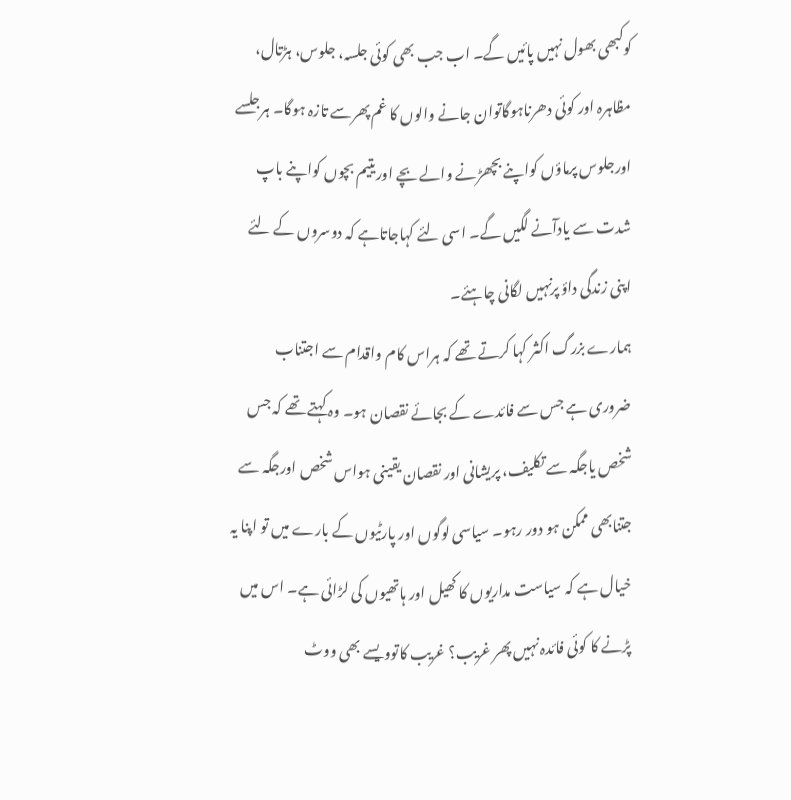کوکبھی بھول نہیں پائیں گے۔ اب جب بھی کوئی جلسہ، جلوس، ہڑتال، مظاہرہ اور کوئی دھرناہوگاتوان جانے والوں کا غم پھرسے تازہ ہوگا۔ ہرجلسے اورجلوس پرماؤں کواپنے بچھڑنے والے بچے اوریتیم بچوں کواپنے باپ شدت سے یادآنے لگیں گے۔ اسی لئے کہاجاتاہے کہ دوسروں کے لئے اپنی زندگی داؤ پرنہیں لگانی چاہئے۔
ہمارے بزرگ اکثر کہا کرتے تھے کہ ہراس کام واقدام سے اجتناب ضروری ہے جس سے فائدے کے بجائے نقصان ہو۔ وہ کہتے تھے کہ جس شخص یاجگہ سے تکلیف، پریشانی اور نقصان یقینی ہواس شخص اورجگہ سے جتنابھی ممکن ہو دور رہو۔ سیاسی لوگوں اور پارٹیوں کے بارے میں تو اپنا یہ خیال ہے کہ سیاست مداریوں کا کھیل اور ہاتھیوں کی لڑائی ہے۔ اس میں پڑنے کا کوئی فائدہ نہیں پھر غریب؟ غریب کاتوویسے بھی ووٹ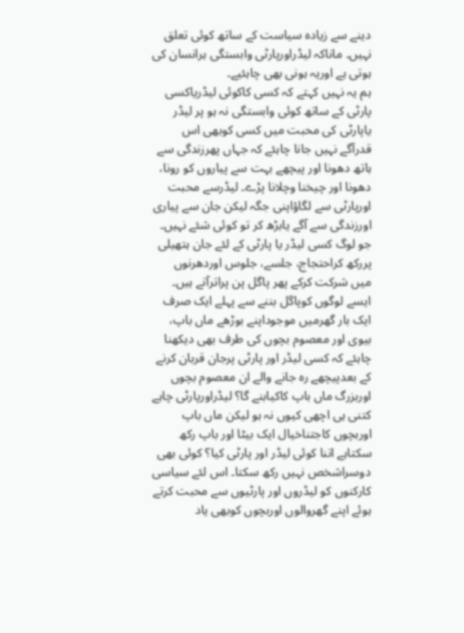دینے سے زیادہ سیاست کے ساتھ کوئی تعلق نہیں۔ ماناکہ لیڈراورپارٹی وابستگی ہرانسان کی ہوتی ہے اوریہ ہونی بھی چاہئیے۔
ہم یہ نہیں کہتے کہ کسی کاکوئی لیڈریاکسی پارٹی کے ساتھ کوئی وابستگی نہ ہو پر لیڈر یاپارٹی کی محبت میں کسی کوبھی اس قدرآگے نہیں جانا چاہئے کہ جہاں پھرزندگی سے ہاتھ دھونا اور پیچھے بہت سے پیاروں کو رونا، دھونا اور چیخنا وچلانا پڑے۔ لیڈرسے محبت اورپارٹی سے لگاؤاپنی جگہ لیکن جان سے پیاری اورزندگی سے آگے یابڑھ کر تو کوئی شئے نہیں۔ جو لوگ کسی لیڈر یا پارٹی کے لئے جان ہتھیلی پررکھ کراحتجاج، جلسے، جلوس اوردھرنوں میں شرکت کرکے پھر پاگل پن پراترآتے ہیں۔
ایسے لوگوں کوپاگل بننے سے پہلے ایک صرف ایک بار گھرمیں موجوداپنے بوڑھے ماں باپ، بیوی اور معصوم بچوں کی طرف بھی دیکھنا چاہئے کہ کسی لیڈر اور پارٹی پرجان قربان کرنے کے بعدپیچھے رہ جانے والے ان معصوم بچوں اوربزرگ ماں باپ کاکیابنے گا؟ لیڈراورپارٹی چاہے کتنی ہی اچھی کیوں نہ ہو لیکن ماں باپ اوربچوں کاجتناخیال ایک بیٹا اور باپ رکھ سکتاہے اتنا کوئی لیڈر اور پارٹی کیا؟ کوئی بھی دوسراشخص نہیں رکھ سکتا۔ اس لئے سیاسی کارکنوں کو لیڈروں اور پارٹیوں سے محبت کرتے ہوئے اپنے گھروالوں اوربچوں کوبھی یاد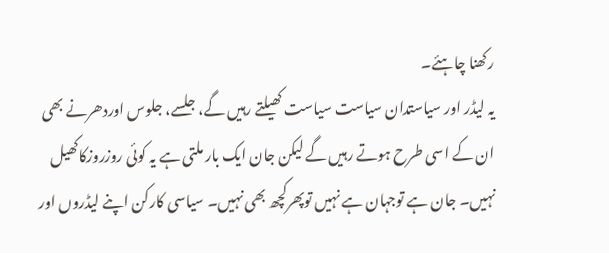رکھنا چاہئے۔
یہ لیڈر اور سیاستدان سیاست سیاست کھیلتے رہیں گے، جلسے، جلوس اوردھرنے بھی ان کے اسی طرح ہوتے رہیں گے لیکن جان ایک بار ملتی ہے یہ کوئی روزروزکاکھیل نہیں۔ جان ہے توجہان ہے نہیں توپھرکچھ بھی نہیں۔ سیاسی کارکن اپنے لیڈروں اور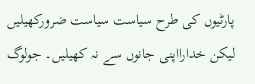پارٹیوں کی طرح سیاست سیاست ضرورکھیلیں لیکن خدارااپنی جانوں سے نہ کھیلیں۔ جولوگ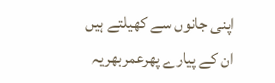اپنی جانوں سے کھیلتے ہیں ان کے پیارے پھرعمربھریہ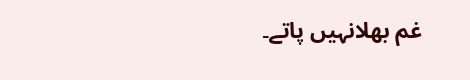غم بھلانہیں پاتے۔